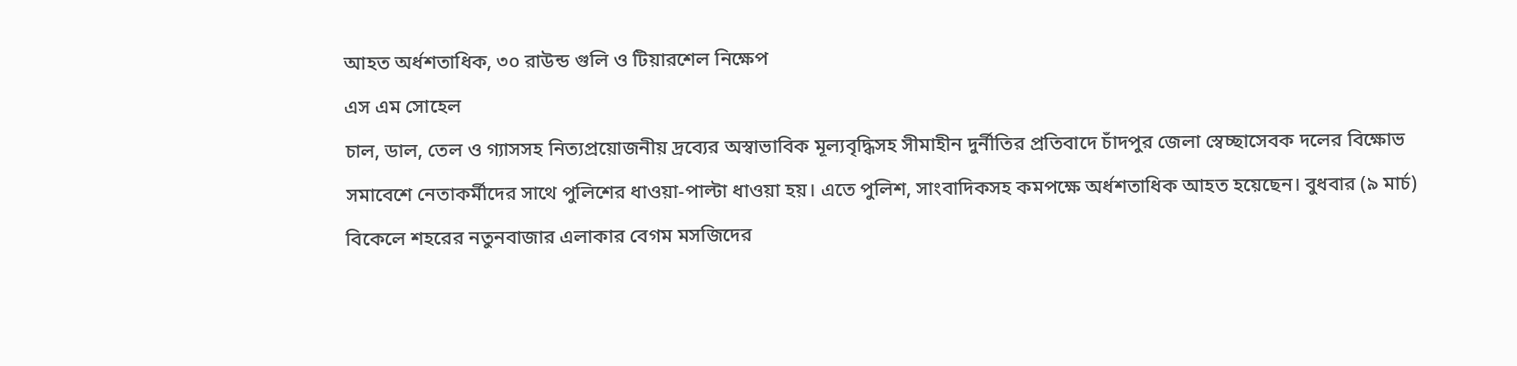আহত অর্ধশতাধিক, ৩০ রাউন্ড গুলি ও টিয়ারশেল নিক্ষেপ
এস এম সোহেল
চাল, ডাল, তেল ও গ্যাসসহ নিত্যপ্রয়োজনীয় দ্রব্যের অস্বাভাবিক মূল্যবৃদ্ধিসহ সীমাহীন দুর্নীতির প্রতিবাদে চাঁদপুর জেলা স্বেচ্ছাসেবক দলের বিক্ষোভ সমাবেশে নেতাকর্মীদের সাথে পুলিশের ধাওয়া-পাল্টা ধাওয়া হয়। এতে পুলিশ, সাংবাদিকসহ কমপক্ষে অর্ধশতাধিক আহত হয়েছেন। বুধবার (৯ মার্চ) বিকেলে শহরের নতুনবাজার এলাকার বেগম মসজিদের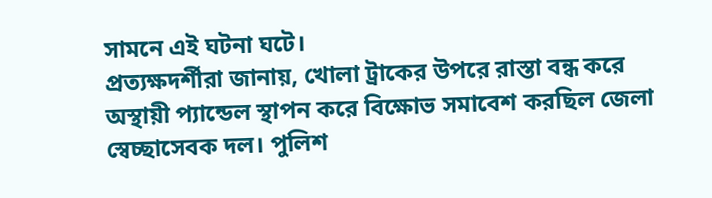সামনে এই ঘটনা ঘটে।
প্রত্যক্ষদর্শীরা জানায়, খোলা ট্রাকের উপরে রাস্তা বন্ধ করে অস্থায়ী প্যান্ডেল স্থাপন করে বিক্ষোভ সমাবেশ করছিল জেলা স্বেচ্ছাসেবক দল। পুলিশ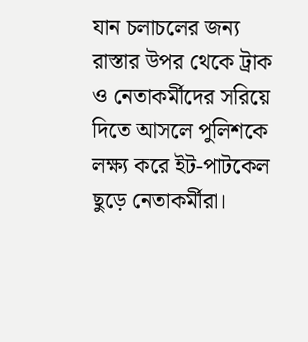যান চলাচলের জন্য রাস্তার উপর থেকে ট্রাক ও নেতাকর্মীদের সরিয়ে দিতে আসলে পুলিশকে লক্ষ্য করে ইট-পাটকেল ছুড়ে নেতাকর্মীরা।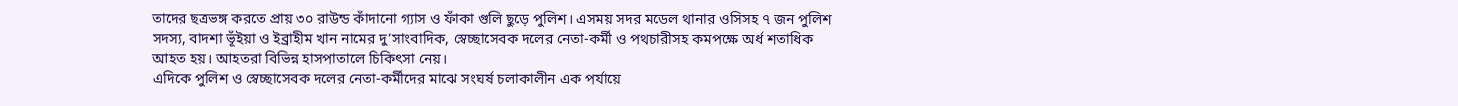তাদের ছত্রভঙ্গ করতে প্রায় ৩০ রাউন্ড কাঁদানো গ্যাস ও ফাঁকা গুলি ছুড়ে পুলিশ। এসময় সদর মডেল থানার ওসিসহ ৭ জন পুলিশ সদস্য, বাদশা ভূঁইয়া ও ইব্রাহীম খান নামের দু’সাংবাদিক, স্বেচ্ছাসেবক দলের নেতা-কর্মী ও পথচারীসহ কমপক্ষে অর্ধ শতাধিক আহত হয়। আহতরা বিভিন্ন হাসপাতালে চিকিৎসা নেয়।
এদিকে পুলিশ ও স্বেচ্ছাসেবক দলের নেতা-কর্মীদের মাঝে সংঘর্ষ চলাকালীন এক পর্যায়ে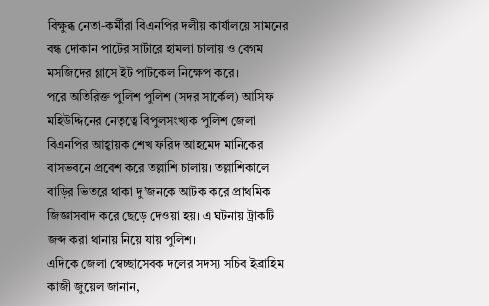বিক্ষুব্ধ নেতা-কর্মীরা বিএনপির দলীয় কার্যালয়ে সামনের বন্ধ দোকান পাটের সার্টারে হামলা চালায় ও বেগম মসজিদের গ্লাসে ইট পাটকেল নিক্ষেপ করে।
পরে অতিরিক্ত পুলিশ পুলিশ (সদর সার্কেল) আসিফ মহিউদ্দিনের নেতৃত্বে বিপুলসংখ্যক পুলিশ জেলা বিএনপির আহ্বায়ক শেখ ফরিদ আহমেদ মানিকের বাসভবনে প্রবেশ করে তল্লাশি চালায়। তল্লাশিকালে বাড়ির ভিতরে থাকা দু’জনকে আটক করে প্রাথমিক জিজ্ঞাসবাদ করে ছেড়ে দেওয়া হয়। এ ঘটনায় ট্রাকটি জব্দ করা থানায় নিয়ে যায় পুলিশ।
এদিকে জেলা স্বেচ্ছাসেবক দলের সদস্য সচিব ইব্রাহিম কাজী জুয়েল জানান,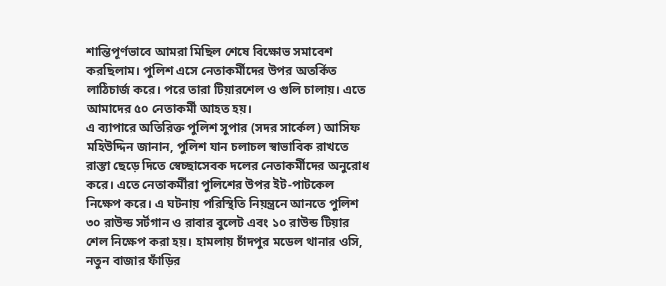শান্তিপূর্ণভাবে আমরা মিছিল শেষে বিক্ষোভ সমাবেশ করছিলাম। পুলিশ এসে নেতাকর্মীদের উপর অতর্কিত লাঠিচার্জ করে। পরে তারা টিয়ারশেল ও গুলি চালায়। এতে আমাদের ৫০ নেতাকর্মী আহত হয়।
এ ব্যাপারে অতিরিক্ত পুলিশ সুপার (সদর সার্কেল) আসিফ মহিউদ্দিন জানান, পুলিশ যান চলাচল স্বাভাবিক রাখতে রাস্তা ছেড়ে দিতে স্বেচ্ছাসেবক দলের নেতাকর্মীদের অনুরোধ করে। এতে নেতাকর্মীরা পুলিশের উপর ইট-পাটকেল নিক্ষেপ করে। এ ঘটনায় পরিস্থিতি নিয়ন্ত্রনে আনতে পুলিশ ৩০ রাউন্ড সর্টগান ও রাবার বুলেট এবং ১০ রাউন্ড টিয়ার শেল নিক্ষেপ করা হয়। হামলায় চাঁদপুর মডেল থানার ওসি, নতুন বাজার ফাঁড়ির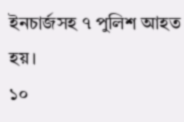ইনচার্জসহ ৭ পুলিশ আহত হয়।
১০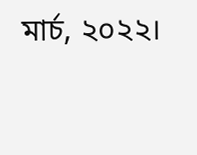মার্চ, ২০২২।